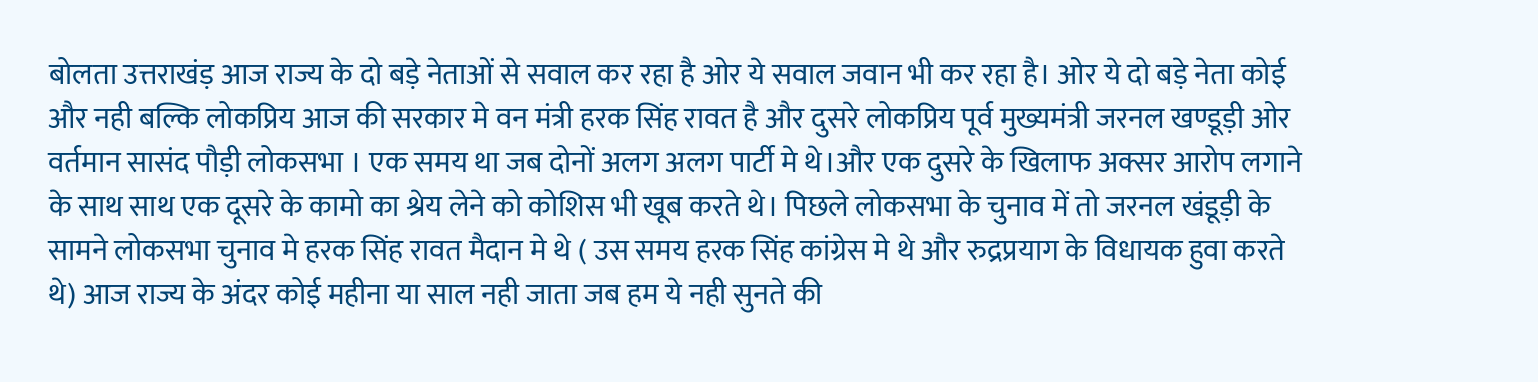बोलता उत्तराखंड़ आज राज्य के दो बड़े नेताओं से सवाल कर रहा है ओर ये सवाल जवान भी कर रहा है। ओर ये दो बड़े नेता कोई और नही बल्कि लोकप्रिय आज की सरकार मे वन मंत्री हरक सिंह रावत है और दुसरे लोकप्रिय पूर्व मुख्यमंत्री जरनल खण्डूड़ी ओर वर्तमान सासंद पौड़ी लोकसभा । एक समय था जब दोनों अलग अलग पार्टी मे थे।और एक दुसरे के खिलाफ अक्सर आरोप लगाने के साथ साथ एक दूसरे के कामो का श्रेय लेने को कोशिस भी खूब करते थे। पिछले लोकसभा के चुनाव में तो जरनल खंडूड़ी के सामने लोकसभा चुनाव मे हरक सिंह रावत मैदान मे थे ( उस समय हरक सिंह कांग्रेस मे थे और रुद्रप्रयाग के विधायक हुवा करते थे) आज राज्य के अंदर कोई महीना या साल नही जाता जब हम ये नही सुनते की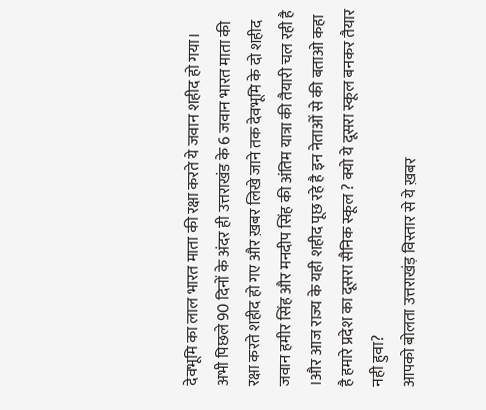देवभूमि का लाल भारत माता की रक्षा करते ये जवान शहीद हो गया। अभी पिछले 90 दिनों के अंदर ही उत्तराखंड के 6 जवान भारत माता की रक्षा करते शहीद हो गए और ख़बर लिखे जाने तक देवभूमि के दो शहीद जवान हमीर सिंह और मनदीप सिंह की अंतिम यात्रा की तैयारी चल रही है ।और आज राज्य के यही शहीद पूछ रहे है इन नेताओं से की बताओ कहा है हमारे प्रदेश का दूसरा सैनिक स्कूल ? क्यो ये दूसरा स्कूल बनकर तैयार नही हुवा?
आपको बोलता उत्तराखंड़ विस्तार से ये ख़बर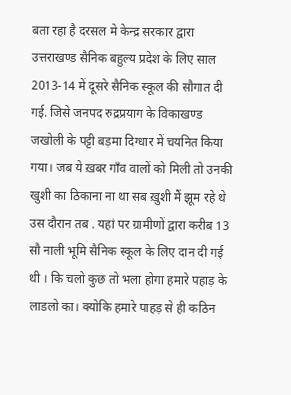बता रहा है दरसल मे केन्द्र सरकार द्वारा उत्तराखण्ड सैनिक बहुल्य प्रदेश के लिए साल 2013-14 में दूसरे सैनिक स्कूल की सौगात दी गई. जिसे जनपद रुद्रप्रयाग के विकाखण्ड जखोली के पट्टी बड़मा दिग्धार में चयनित किया गया। जब ये ख़बर गाँव वालों को मिली तो उनकी खुशी का ठिकाना ना था सब ख़ुशी मैं झूम रहे थे उस दौरान तब . यहां पर ग्रामीणों द्वारा करीब 13 सौ नाली भूमि सैनिक स्कूल के लिए दान दी गई थी । कि चलो कुछ तो भला होगा हमारे पहाड़ के लाडलो का। क्योकि हमारे पाहड़ से ही कठिन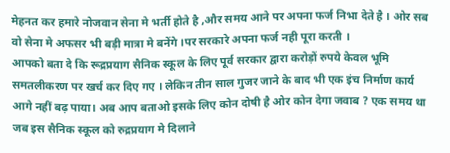मेहनत कर हमारे नोजवान सेना मे भर्ती होते है ,और समय आने पर अपना फर्ज निभा देते है । ओर सब वो सेना मे अफसर भी बड़ी मात्रा मे बनेंगे ।पर सरकारे अपना फर्ज नही पूरा करती ।
आपको बता दे कि रूद्रप्रयाग सैनिक स्कूल के लिए पूर्व सरकार द्वारा करोड़ों रुपये केवल भूमि समतलीकरण पर खर्च कर दिए गए । लेकिन तीन साल गुजर जाने के बाद भी एक इंच निर्माण कार्य आगे नहीं बढ़ पाया। अब आप बताओ इसके लिए कोन दोषी है ओर कोन देगा जवाब ? एक समय था जब इस सैनिक स्कूल को रुद्रप्रयाग मे दिलाने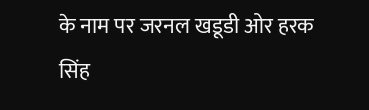के नाम पर जरनल खडूडी ओर हरक सिंह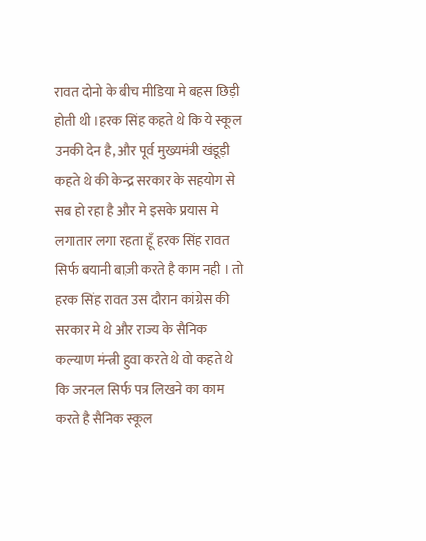रावत दोनो के बीच मीडिया मे बहस छिड़ी होती थी ।हरक सिंह कहते थे कि ये स्कूल उनकी देन है, और पूर्व मुख्यमंत्री खंडूड़ी कहते थे की केन्द्र सरकार के सहयोग से सब हो रहा है और मे इसके प्रयास मे लगातार लगा रहता हूँ हरक सिंह रावत सिर्फ बयानी बाज़ी करते है काम नही । तो हरक सिंह रावत उस दौरान कांग्रेस की सरकार मे थे और राज्य के सैनिक कल्याण मंन्त्री हुवा करते थे वो कहते थे कि जरनल सिर्फ पत्र लिखने का काम करते है सैनिक स्कूल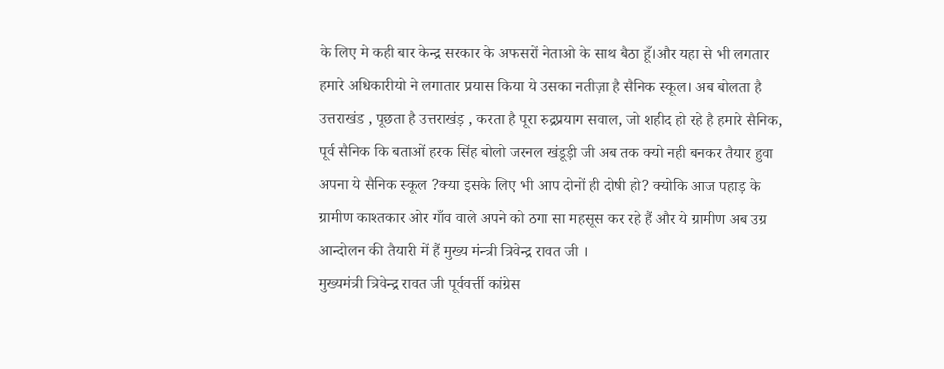के लिए मे कही बार केन्द्र सरकार के अफसरों नेताओ के साथ बैठा हूँ।और यहा से भी लगतार हमारे अधिकारीयो ने लगातार प्रयास किया ये उसका नतीज़ा है सैनिक स्कूल। अब बोलता है उत्तराखंड , पूछता है उत्तराखंड़ , करता है पूरा रुद्रप्रयाग सवाल, जो शहीद हो रहे है हमारे सैनिक, पूर्व सैनिक कि बताओं हरक सिंह बोलो जरनल खंडूड़ी जी अब तक क्यो नही बनकर तैयार हुवा अपना ये सैनिक स्कूल ?क्या इसके लिए भी आप दोनों ही दोषी हो? क्योकि आज पहाड़ के ग्रामीण काश्तकार ओर गाँव वाले अपने को ठगा सा महसूस कर रहे हैं और ये ग्रामीण अब उग्र आन्दोलन की तैयारी में हैं मुख्य मंन्त्री त्रिवेन्द्र रावत जी ।
मुख्यमंत्री त्रिवेन्द्र रावत जी पूर्ववर्त्ती कांग्रेस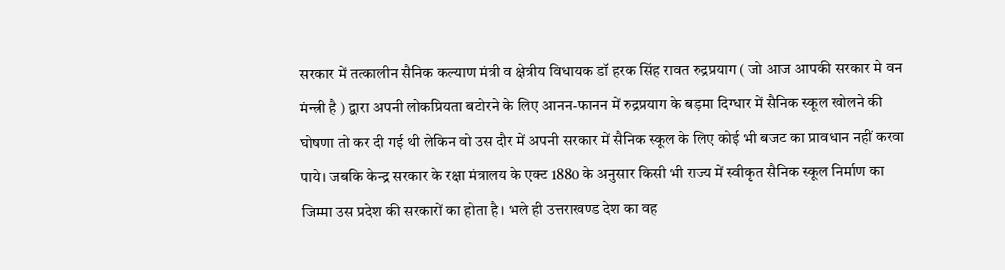सरकार में तत्कालीन सैनिक कल्याण मंत्री व क्षेत्रीय विधायक डॉ हरक सिंह रावत रुद्रप्रयाग ( जो आज आपकी सरकार मे वन मंन्त्री है ) द्वारा अपनी लोकप्रियता बटोरने के लिए आनन-फानन में रुद्रप्रयाग के बड़मा दिग्धार में सैनिक स्कूल खोलने की घोषणा तो कर दी गई थी लेकिन वो उस दौर में अपनी सरकार में सैनिक स्कूल के लिए कोई भी बजट का प्रावधान नहीं करवा पाये। जबकि केन्द्र सरकार के रक्षा मंत्रालय के एक्ट 1880 के अनुसार किसी भी राज्य में स्वीकृत सैनिक स्कूल निर्माण का जिम्मा उस प्रदेश की सरकारों का होता है। भले ही उत्तराखण्ड देश का वह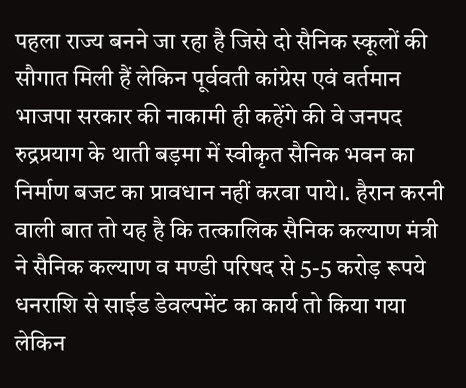पहला राज्य बनने जा रहा है जिसे दो सैनिक स्कूलों की सौगात मिली हैं लेकिन पूर्ववती कांग्रेस एवं वर्तमान भाजपा सरकार की नाकामी ही कहेंगे की वे जनपद रुद्रप्रयाग के थाती बड़मा में स्वीकृत सैनिक भवन का निर्माण बजट का प्रावधान नहीं करवा पाये।. हैरान करनी वाली बात तो यह है कि तत्कालिक सैनिक कल्याण मंत्री ने सैनिक कल्याण व मण्डी परिषद से 5-5 करोड़ रूपये धनराशि से साईड डेवल्पमेंट का कार्य तो किया गया लेकिन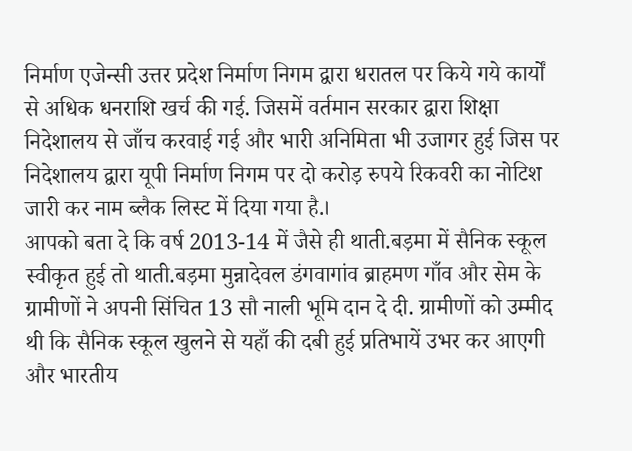निर्माण एजेन्सी उत्तर प्रदेश निर्माण निगम द्वारा धरातल पर किये गये कार्यों से अधिक धनराशि खर्च की गई. जिसमें वर्तमान सरकार द्वारा शिक्षा निदेशालय से जाँच करवाई गई और भारी अनिमिता भी उजागर हुई जिस पर निदेशालय द्वारा यूपी निर्माण निगम पर दो करोड़ रुपये रिकवरी का नोटिश जारी कर नाम ब्लैक लिस्ट में दिया गया है.।
आपको बता दे कि वर्ष 2013-14 में जैसे ही थाती.बड़मा में सैनिक स्कूल स्वीकृत हुई तो थाती.बड़मा मुन्नादेवल डंगवागांव ब्राहमण गाँव और सेम के ग्रामीणों ने अपनी सिंचित 13 सौ नाली भूमि दान दे दी. ग्रामीणों को उम्मीद थी कि सैनिक स्कूल खुलने से यहाँ की दबी हुई प्रतिभायें उभर कर आएगी और भारतीय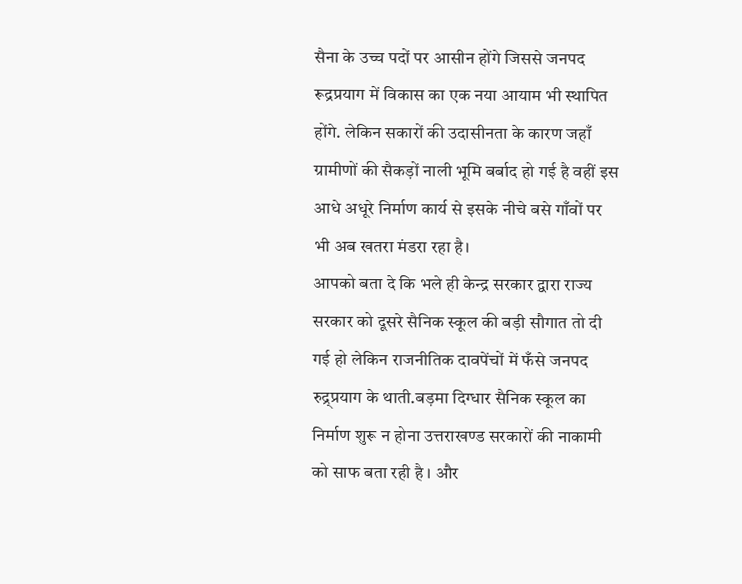सैना के उच्च पदों पर आसीन होंगे जिससे जनपद रूद्रप्रयाग में विकास का एक नया आयाम भी स्थापित होंगे. लेकिन सकारों की उदासीनता के कारण जहाँ ग्रामीणों की सैकड़ों नाली भूमि बर्बाद हो गई है वहीं इस आधे अधूरे निर्माण कार्य से इसके नीचे बसे गाँवों पर भी अब खतरा मंडरा रहा है।
आपको बता दे कि भले ही केन्द्र सरकार द्वारा राज्य सरकार को दूसरे सैनिक स्कूल की बड़ी सौगात तो दी गई हो लेकिन राजनीतिक दावपेंचों में फँसे जनपद रुद्र्प्रयाग के थाती.बड़मा दिग्धार सैनिक स्कूल का निर्माण शुरू न होना उत्तराखण्ड सरकारों की नाकामी को साफ बता रही है । और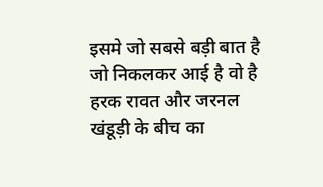इसमे जो सबसे बड़ी बात है जो निकलकर आई है वो है हरक रावत और जरनल खंडूड़ी के बीच का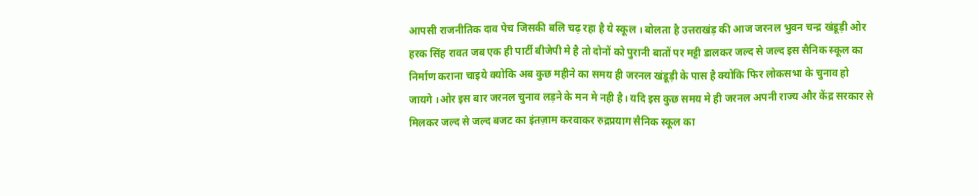आपसी राजनीतिक दाव पेच जिसकी बलि चढ़ रहा है ये स्कूल । बोलता है उत्तराखंड़ की आज जरनल भुवन चन्द्र खंडूड़ी ओर हरक सिंह रावत जब एक ही पार्टी बीजेपी मे है तो दोनों को पुरानी बातों पर मट्टी डालकर जल्द से जल्द इस सैनिक स्कूल का निर्माण कराना चाइये क्योकि अब कुछ महीने का समय ही जरनल खंडूड़ी के पास है क्योकि फिर लोकसभा के चुनाव हो जायगे ।ओर इस बार जरनल चुनाव लड़ने के मन मे नही है। यदि इस कुछ समय मे ही जरनल अपनी राज्य और केंद्र सरकार से मिलकर जल्द से जल्द बजट का इंतज़ाम करवाकर रुद्रप्रयाग सैनिक स्कूल का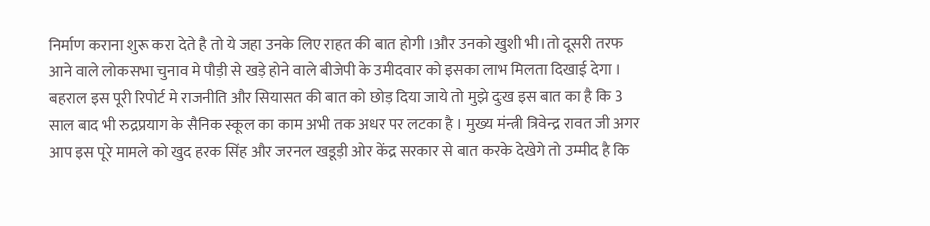निर्माण कराना शुरू करा देते है तो ये जहा उनके लिए राहत की बात होगी ।और उनको खुशी भी।तो दूसरी तरफ आने वाले लोकसभा चुनाव मे पौड़ी से खड़े होने वाले बीजेपी के उमीदवार को इसका लाभ मिलता दिखाई देगा । बहराल इस पूरी रिपोर्ट मे राजनीति और सियासत की बात को छोड़ दिया जाये तो मुझे दुःख इस बात का है कि 3 साल बाद भी रुद्रप्रयाग के सैनिक स्कूल का काम अभी तक अधर पर लटका है । मुख्य मंन्त्री त्रिवेन्द्र रावत जी अगर आप इस पूरे मामले को खुद हरक सिंह और जरनल खडूड़ी ओर केंद्र सरकार से बात करके देखेगे तो उम्मीद है कि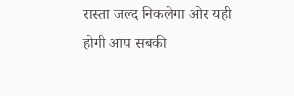रास्ता जल्द निकलेगा ओर यही होगी आप सबकी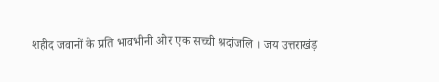शहीद जवानों के प्रति भावभीनी ओर एक सच्ची श्रदांजलि । जय उत्तराखंड़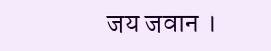जय जवान ।